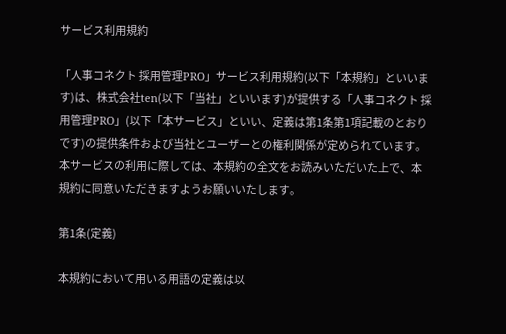サービス利用規約

「人事コネクト 採用管理PRO」サービス利用規約(以下「本規約」といいます)は、株式会社ten(以下「当社」といいます)が提供する「人事コネクト 採用管理PRO」(以下「本サービス」といい、定義は第1条第1項記載のとおりです)の提供条件および当社とユーザーとの権利関係が定められています。
本サービスの利用に際しては、本規約の全文をお読みいただいた上で、本規約に同意いただきますようお願いいたします。

第1条(定義)

本規約において用いる用語の定義は以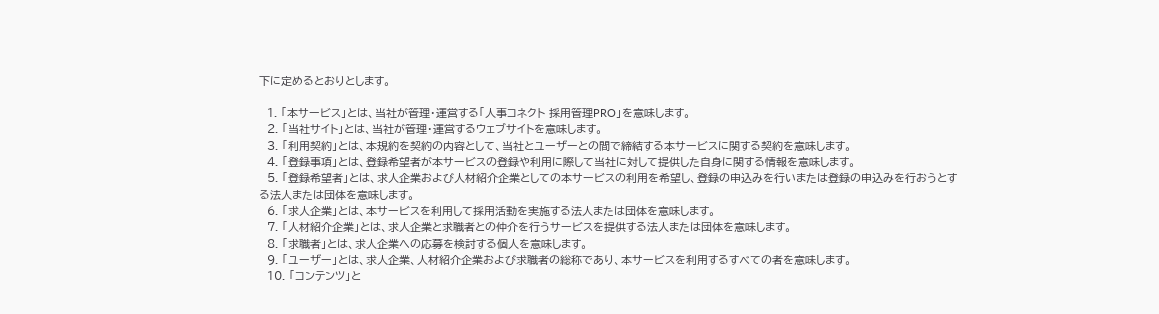下に定めるとおりとします。

  1. 「本サービス」とは、当社が管理・運営する「人事コネクト 採用管理PRO」を意味します。
  2. 「当社サイト」とは、当社が管理・運営するウェブサイトを意味します。
  3. 「利用契約」とは、本規約を契約の内容として、当社とユーザーとの間で締結する本サービスに関する契約を意味します。
  4. 「登録事項」とは、登録希望者が本サービスの登録や利用に際して当社に対して提供した自身に関する情報を意味します。
  5. 「登録希望者」とは、求人企業および人材紹介企業としての本サービスの利用を希望し、登録の申込みを行いまたは登録の申込みを行おうとする法人または団体を意味します。
  6. 「求人企業」とは、本サービスを利用して採用活動を実施する法人または団体を意味します。
  7. 「人材紹介企業」とは、求人企業と求職者との仲介を行うサービスを提供する法人または団体を意味します。
  8. 「求職者」とは、求人企業への応募を検討する個人を意味します。
  9. 「ユーザー」とは、求人企業、人材紹介企業および求職者の総称であり、本サービスを利用するすべての者を意味します。
  10. 「コンテンツ」と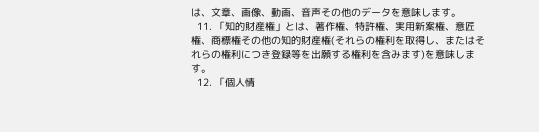は、文章、画像、動画、音声その他のデータを意味します。
  11. 「知的財産権」とは、著作権、特許権、実用新案権、意匠権、商標権その他の知的財産権(それらの権利を取得し、またはそれらの権利につき登録等を出願する権利を含みます)を意味します。
  12. 「個人情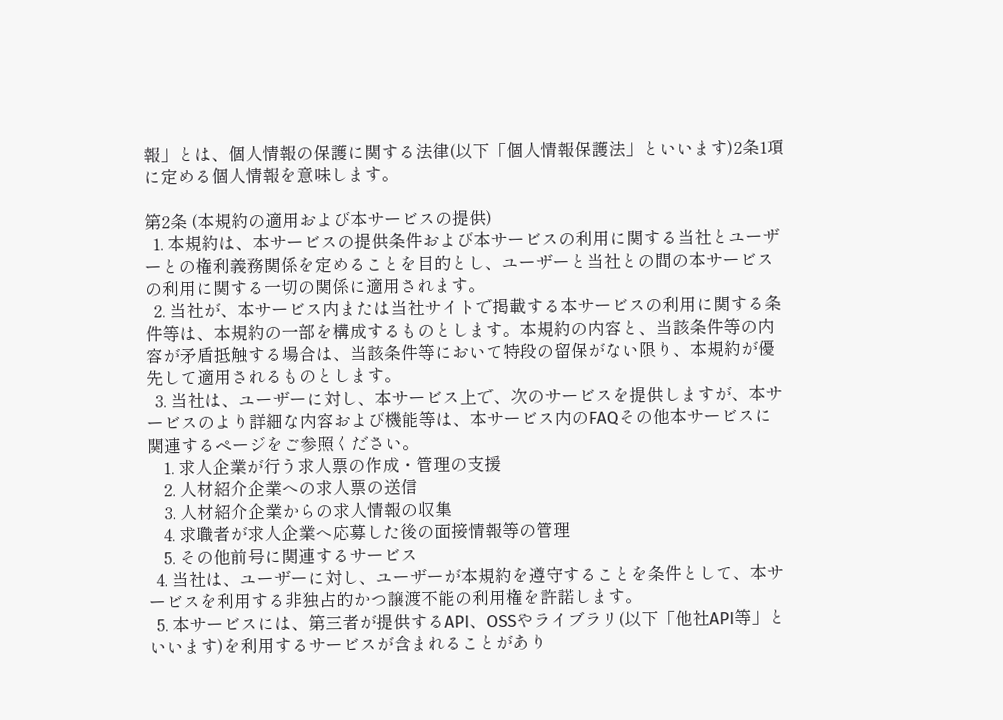報」とは、個人情報の保護に関する法律(以下「個人情報保護法」といいます)2条1項に定める個人情報を意味します。

第2条 (本規約の適用および本サービスの提供)
  1. 本規約は、本サービスの提供条件および本サービスの利用に関する当社とユーザーとの権利義務関係を定めることを目的とし、ユーザーと当社との間の本サービスの利用に関する一切の関係に適用されます。
  2. 当社が、本サービス内または当社サイトで掲載する本サービスの利用に関する条件等は、本規約の一部を構成するものとします。本規約の内容と、当該条件等の内容が矛盾抵触する場合は、当該条件等において特段の留保がない限り、本規約が優先して適用されるものとします。
  3. 当社は、ユーザーに対し、本サービス上で、次のサービスを提供しますが、本サービスのより詳細な内容および機能等は、本サービス内のFAQその他本サービスに関連するページをご参照ください。
    1. 求人企業が行う求人票の作成・管理の支援
    2. 人材紹介企業への求人票の送信
    3. 人材紹介企業からの求人情報の収集
    4. 求職者が求人企業へ応募した後の面接情報等の管理
    5. その他前号に関連するサービス
  4. 当社は、ユーザーに対し、ユーザーが本規約を遵守することを条件として、本サービスを利用する非独占的かつ譲渡不能の利用権を許諾します。
  5. 本サービスには、第三者が提供するAPI、OSSやライブラリ(以下「他社API等」といいます)を利用するサービスが含まれることがあり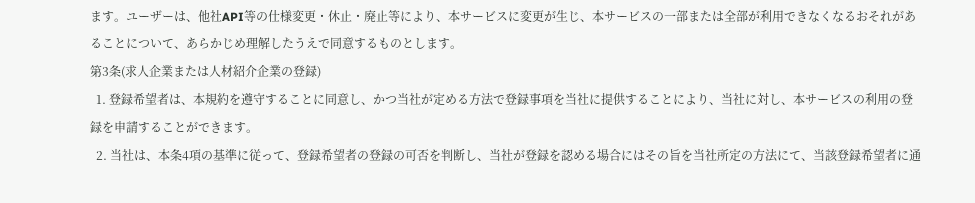ます。ユーザーは、他社API等の仕様変更・休止・廃止等により、本サービスに変更が生じ、本サービスの一部または全部が利用できなくなるおそれがあることについて、あらかじめ理解したうえで同意するものとします。
第3条(求人企業または人材紹介企業の登録)
  1. 登録希望者は、本規約を遵守することに同意し、かつ当社が定める方法で登録事項を当社に提供することにより、当社に対し、本サービスの利用の登録を申請することができます。
  2. 当社は、本条4項の基準に従って、登録希望者の登録の可否を判断し、当社が登録を認める場合にはその旨を当社所定の方法にて、当該登録希望者に通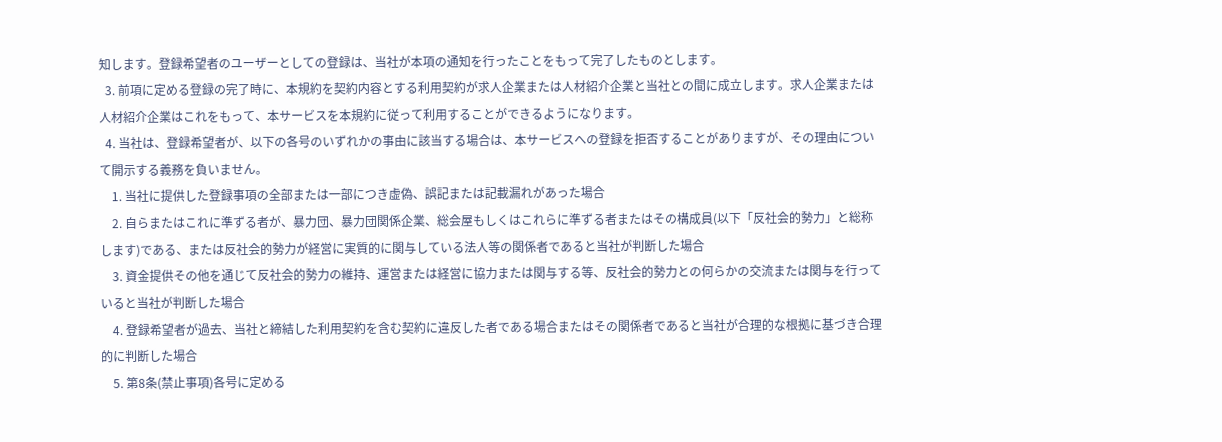知します。登録希望者のユーザーとしての登録は、当社が本項の通知を行ったことをもって完了したものとします。
  3. 前項に定める登録の完了時に、本規約を契約内容とする利用契約が求人企業または人材紹介企業と当社との間に成立します。求人企業または人材紹介企業はこれをもって、本サービスを本規約に従って利用することができるようになります。
  4. 当社は、登録希望者が、以下の各号のいずれかの事由に該当する場合は、本サービスへの登録を拒否することがありますが、その理由について開示する義務を負いません。
    1. 当社に提供した登録事項の全部または一部につき虚偽、誤記または記載漏れがあった場合
    2. 自らまたはこれに準ずる者が、暴力団、暴力団関係企業、総会屋もしくはこれらに準ずる者またはその構成員(以下「反社会的勢力」と総称します)である、または反社会的勢力が経営に実質的に関与している法人等の関係者であると当社が判断した場合
    3. 資金提供その他を通じて反社会的勢力の維持、運営または経営に協力または関与する等、反社会的勢力との何らかの交流または関与を行っていると当社が判断した場合
    4. 登録希望者が過去、当社と締結した利用契約を含む契約に違反した者である場合またはその関係者であると当社が合理的な根拠に基づき合理的に判断した場合
    5. 第8条(禁止事項)各号に定める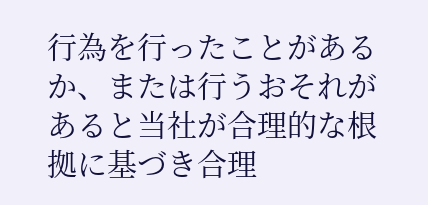行為を行ったことがあるか、または行うおそれがあると当社が合理的な根拠に基づき合理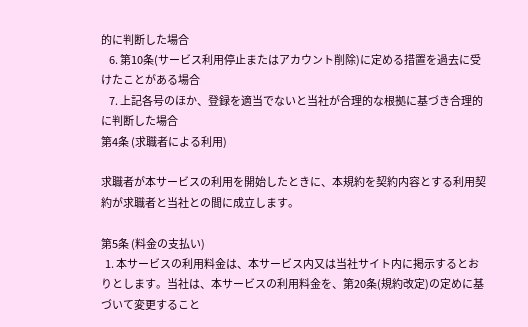的に判断した場合
    6. 第10条(サービス利用停止またはアカウント削除)に定める措置を過去に受けたことがある場合
    7. 上記各号のほか、登録を適当でないと当社が合理的な根拠に基づき合理的に判断した場合
第4条 (求職者による利用)

求職者が本サービスの利用を開始したときに、本規約を契約内容とする利用契約が求職者と当社との間に成立します。

第5条 (料金の支払い)
  1. 本サービスの利用料金は、本サービス内又は当社サイト内に掲示するとおりとします。当社は、本サービスの利用料金を、第20条(規約改定)の定めに基づいて変更すること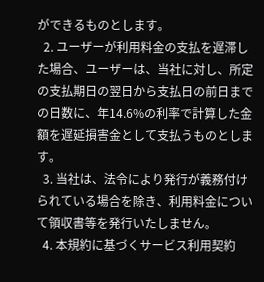ができるものとします。
  2. ユーザーが利用料金の支払を遅滞した場合、ユーザーは、当社に対し、所定の支払期日の翌日から支払日の前日までの日数に、年14.6%の利率で計算した金額を遅延損害金として支払うものとします。
  3. 当社は、法令により発行が義務付けられている場合を除き、利用料金について領収書等を発行いたしません。
  4. 本規約に基づくサービス利用契約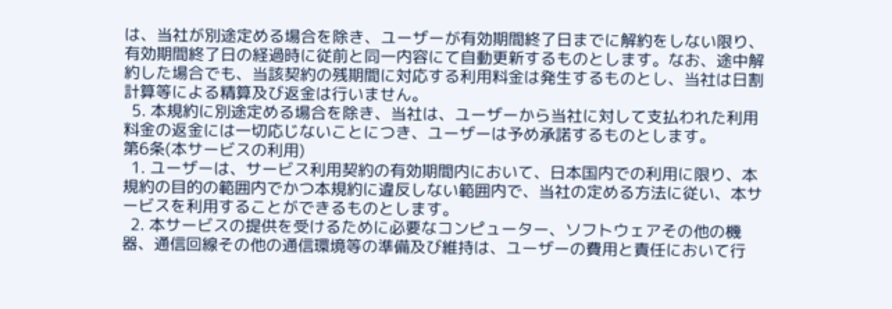は、当社が別途定める場合を除き、ユーザーが有効期間終了日までに解約をしない限り、有効期間終了日の経過時に従前と同一内容にて自動更新するものとします。なお、途中解約した場合でも、当該契約の残期間に対応する利用料金は発生するものとし、当社は日割計算等による精算及び返金は行いません。
  5. 本規約に別途定める場合を除き、当社は、ユーザーから当社に対して支払われた利用料金の返金には一切応じないことにつき、ユーザーは予め承諾するものとします。
第6条(本サービスの利用)
  1. ユーザーは、サービス利用契約の有効期間内において、日本国内での利用に限り、本規約の目的の範囲内でかつ本規約に違反しない範囲内で、当社の定める方法に従い、本サービスを利用することができるものとします。
  2. 本サービスの提供を受けるために必要なコンピューター、ソフトウェアその他の機器、通信回線その他の通信環境等の準備及び維持は、ユーザーの費用と責任において行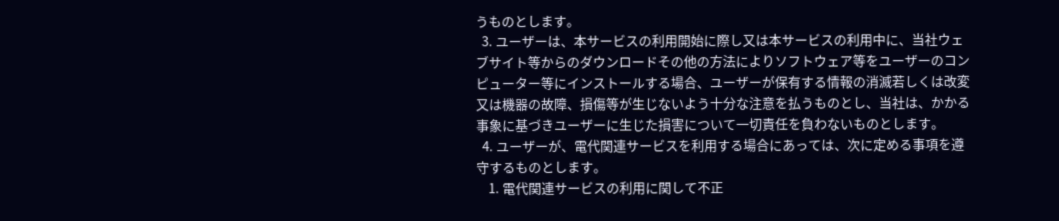うものとします。
  3. ユーザーは、本サービスの利用開始に際し又は本サービスの利用中に、当社ウェブサイト等からのダウンロードその他の方法によりソフトウェア等をユーザーのコンピューター等にインストールする場合、ユーザーが保有する情報の消滅若しくは改変又は機器の故障、損傷等が生じないよう十分な注意を払うものとし、当社は、かかる事象に基づきユーザーに生じた損害について一切責任を負わないものとします。
  4. ユーザーが、電代関連サービスを利用する場合にあっては、次に定める事項を遵守するものとします。
    1. 電代関連サービスの利用に関して不正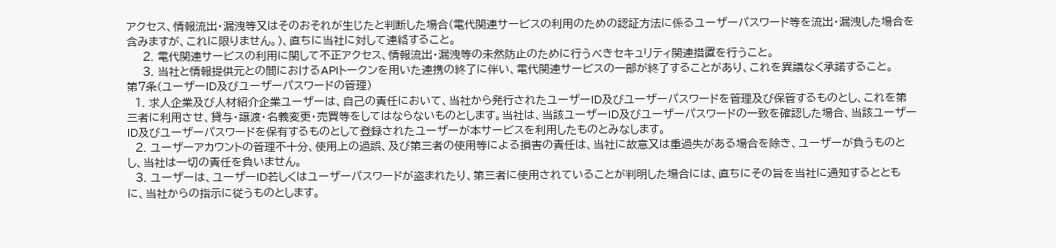アクセス、情報流出・漏洩等又はそのおそれが生じたと判断した場合(電代関連サービスの利用のための認証方法に係るユーザーパスワード等を流出・漏洩した場合を含みますが、これに限りません。)、直ちに当社に対して連絡すること。
    2. 電代関連サービスの利用に関して不正アクセス、情報流出・漏洩等の未然防止のために行うべきセキュリティ関連措置を行うこと。
    3. 当社と情報提供元との間におけるAPIトークンを用いた連携の終了に伴い、電代関連サービスの一部が終了することがあり、これを異議なく承諾すること。
第7条(ユーザーID及びユーザーパスワードの管理)
  1. 求人企業及び人材紹介企業ユーザーは、自己の責任において、当社から発行されたユーザーID及びユーザーパスワードを管理及び保管するものとし、これを第三者に利用させ、貸与・譲渡・名義変更・売買等をしてはならないものとします。当社は、当該ユーザーID及びユーザーパスワードの一致を確認した場合、当該ユーザーID及びユーザーパスワードを保有するものとして登録されたユーザーが本サービスを利用したものとみなします。
  2. ユーザーアカウントの管理不十分、使用上の過誤、及び第三者の使用等による損害の責任は、当社に故意又は重過失がある場合を除き、ユーザーが負うものとし、当社は一切の責任を負いません。
  3. ユーザーは、ユーザーID若しくはユーザーパスワードが盗まれたり、第三者に使用されていることが判明した場合には、直ちにその旨を当社に通知するとともに、当社からの指示に従うものとします。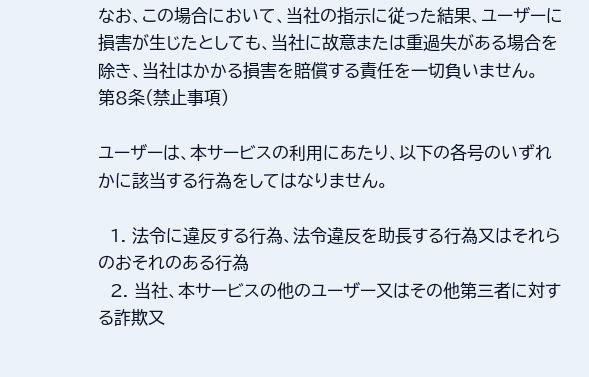なお、この場合において、当社の指示に従った結果、ユーザーに損害が生じたとしても、当社に故意または重過失がある場合を除き、当社はかかる損害を賠償する責任を一切負いません。
第8条(禁止事項)

ユーザーは、本サービスの利用にあたり、以下の各号のいずれかに該当する行為をしてはなりません。

  1. 法令に違反する行為、法令違反を助長する行為又はそれらのおそれのある行為
  2. 当社、本サービスの他のユーザー又はその他第三者に対する詐欺又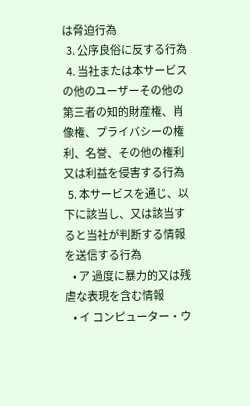は脅迫行為
  3. 公序良俗に反する行為
  4. 当社または本サービスの他のユーザーその他の第三者の知的財産権、肖像権、プライバシーの権利、名誉、その他の権利又は利益を侵害する行為
  5. 本サービスを通じ、以下に該当し、又は該当すると当社が判断する情報を送信する行為
    • ア 過度に暴力的又は残虐な表現を含む情報
    • イ コンピューター・ウ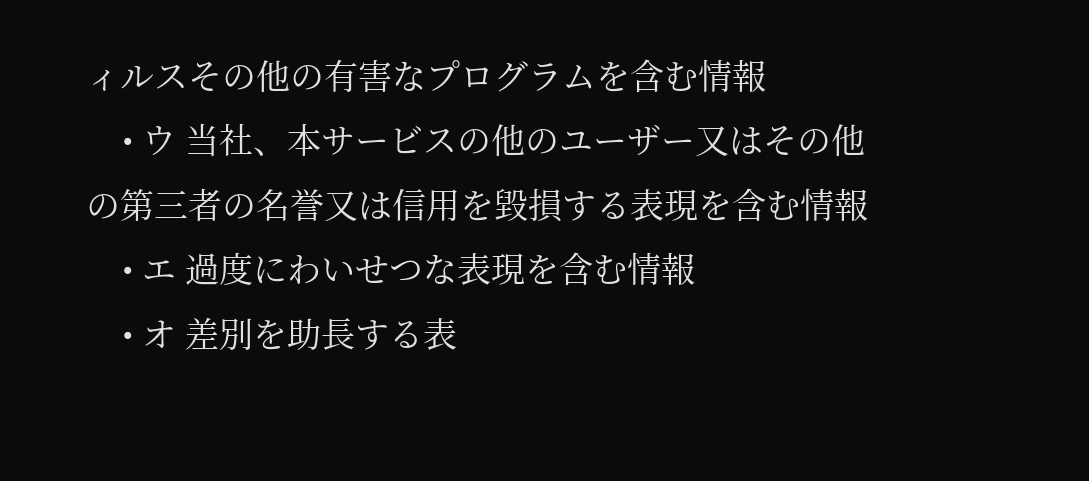ィルスその他の有害なプログラムを含む情報
    • ウ 当社、本サービスの他のユーザー又はその他の第三者の名誉又は信用を毀損する表現を含む情報
    • エ 過度にわいせつな表現を含む情報
    • オ 差別を助長する表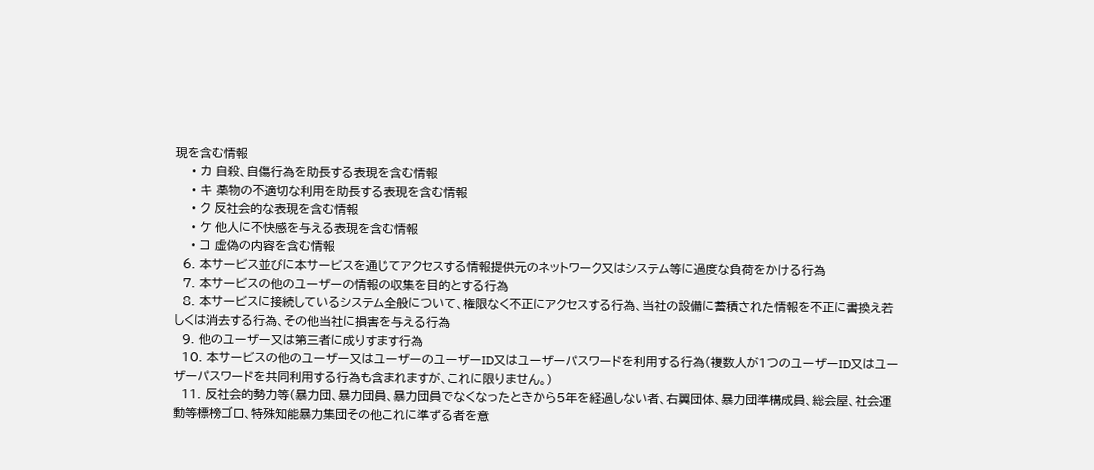現を含む情報
    • カ 自殺、自傷行為を助長する表現を含む情報
    • キ 薬物の不適切な利用を助長する表現を含む情報
    • ク 反社会的な表現を含む情報
    • ケ 他人に不快感を与える表現を含む情報
    • コ 虚偽の内容を含む情報
  6. 本サービス並びに本サービスを通じてアクセスする情報提供元のネットワーク又はシステム等に過度な負荷をかける行為
  7. 本サービスの他のユーザーの情報の収集を目的とする行為
  8. 本サービスに接続しているシステム全般について、権限なく不正にアクセスする行為、当社の設備に蓄積された情報を不正に書換え若しくは消去する行為、その他当社に損害を与える行為
  9. 他のユーザー又は第三者に成りすます行為
  10. 本サービスの他のユーザー又はユーザーのユーザーID又はユーザーパスワードを利用する行為(複数人が1つのユーザーID又はユーザーパスワードを共同利用する行為も含まれますが、これに限りません。)
  11. 反社会的勢力等(暴力団、暴力団員、暴力団員でなくなったときから5年を経過しない者、右翼団体、暴力団準構成員、総会屋、社会運動等標榜ゴロ、特殊知能暴力集団その他これに準ずる者を意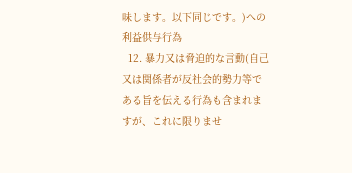味します。以下同じです。)への利益供与行為
  12. 暴力又は脅迫的な言動(自己又は関係者が反社会的勢力等である旨を伝える行為も含まれますが、これに限りませ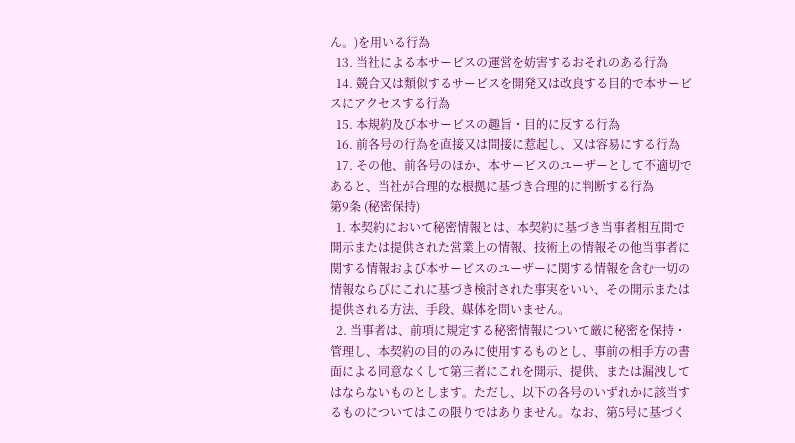ん。)を用いる行為
  13. 当社による本サービスの運営を妨害するおそれのある行為
  14. 競合又は類似するサービスを開発又は改良する目的で本サービスにアクセスする行為
  15. 本規約及び本サービスの趣旨・目的に反する行為
  16. 前各号の行為を直接又は間接に惹起し、又は容易にする行為
  17. その他、前各号のほか、本サービスのユーザーとして不適切であると、当社が合理的な根拠に基づき合理的に判断する行為
第9条 (秘密保持)
  1. 本契約において秘密情報とは、本契約に基づき当事者相互間で開示または提供された営業上の情報、技術上の情報その他当事者に関する情報および本サービスのユーザーに関する情報を含む一切の情報ならびにこれに基づき検討された事実をいい、その開示または提供される方法、手段、媒体を問いません。
  2. 当事者は、前項に規定する秘密情報について厳に秘密を保持・管理し、本契約の目的のみに使用するものとし、事前の相手方の書面による同意なくして第三者にこれを開示、提供、または漏洩してはならないものとします。ただし、以下の各号のいずれかに該当するものについてはこの限りではありません。なお、第5号に基づく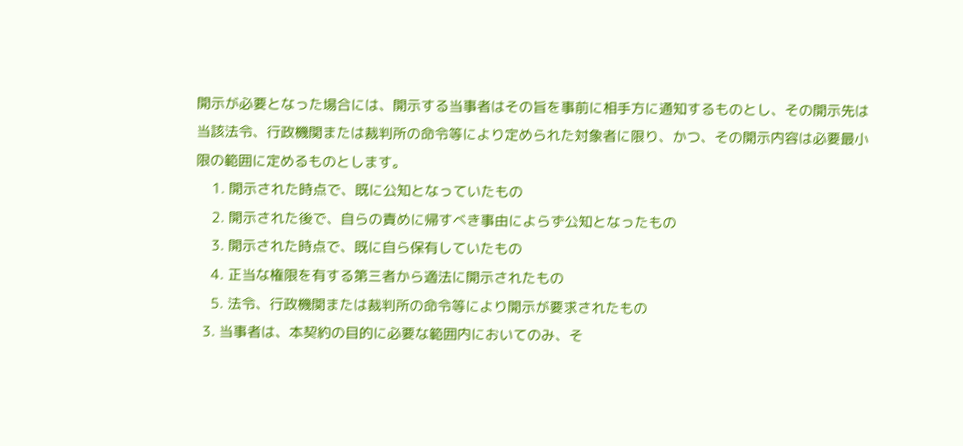開示が必要となった場合には、開示する当事者はその旨を事前に相手方に通知するものとし、その開示先は当該法令、行政機関または裁判所の命令等により定められた対象者に限り、かつ、その開示内容は必要最小限の範囲に定めるものとします。
    1. 開示された時点で、既に公知となっていたもの
    2. 開示された後で、自らの責めに帰すべき事由によらず公知となったもの
    3. 開示された時点で、既に自ら保有していたもの
    4. 正当な権限を有する第三者から適法に開示されたもの
    5. 法令、行政機関または裁判所の命令等により開示が要求されたもの
  3. 当事者は、本契約の目的に必要な範囲内においてのみ、そ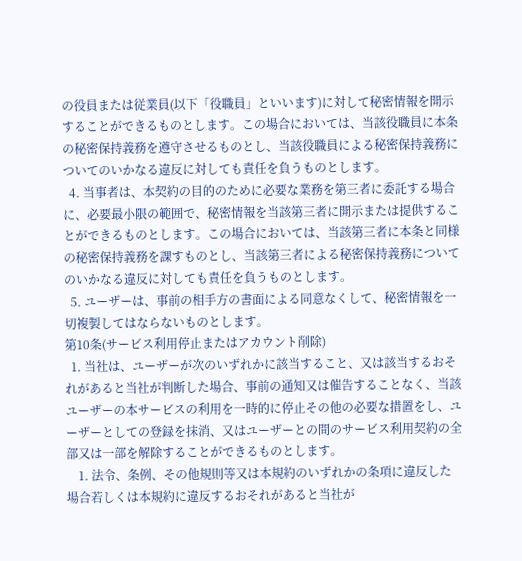の役員または従業員(以下「役職員」といいます)に対して秘密情報を開示することができるものとします。この場合においては、当該役職員に本条の秘密保持義務を遵守させるものとし、当該役職員による秘密保持義務についてのいかなる違反に対しても責任を負うものとします。
  4. 当事者は、本契約の目的のために必要な業務を第三者に委託する場合に、必要最小限の範囲で、秘密情報を当該第三者に開示または提供することができるものとします。この場合においては、当該第三者に本条と同様の秘密保持義務を課すものとし、当該第三者による秘密保持義務についてのいかなる違反に対しても責任を負うものとします。
  5. ユーザーは、事前の相手方の書面による同意なくして、秘密情報を一切複製してはならないものとします。
第10条(サービス利用停止またはアカウント削除)
  1. 当社は、ユーザーが次のいずれかに該当すること、又は該当するおそれがあると当社が判断した場合、事前の通知又は催告することなく、当該ユーザーの本サービスの利用を一時的に停止その他の必要な措置をし、ユーザーとしての登録を抹消、又はユーザーとの間のサービス利用契約の全部又は一部を解除することができるものとします。
    1. 法令、条例、その他規則等又は本規約のいずれかの条項に違反した場合若しくは本規約に違反するおそれがあると当社が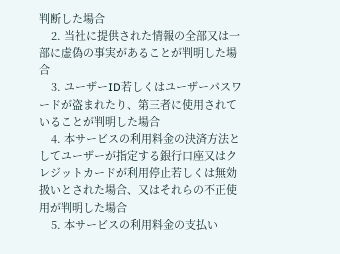判断した場合
    2. 当社に提供された情報の全部又は一部に虚偽の事実があることが判明した場合
    3. ユーザーID若しくはユーザーパスワードが盗まれたり、第三者に使用されていることが判明した場合
    4. 本サービスの利用料金の決済方法としてユーザーが指定する銀行口座又はクレジットカードが利用停止若しくは無効扱いとされた場合、又はそれらの不正使用が判明した場合
    5. 本サービスの利用料金の支払い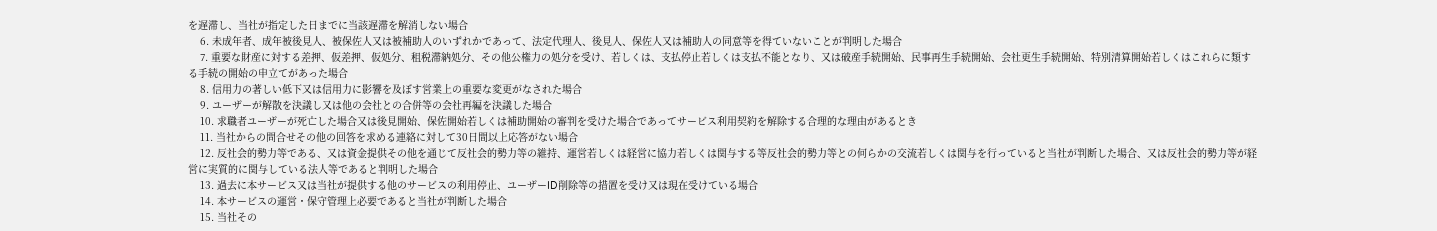を遅滞し、当社が指定した日までに当該遅滞を解消しない場合
    6. 未成年者、成年被後見人、被保佐人又は被補助人のいずれかであって、法定代理人、後見人、保佐人又は補助人の同意等を得ていないことが判明した場合
    7. 重要な財産に対する差押、仮差押、仮処分、租税滞納処分、その他公権力の処分を受け、若しくは、支払停止若しくは支払不能となり、又は破産手続開始、民事再生手続開始、会社更生手続開始、特別清算開始若しくはこれらに類する手続の開始の申立てがあった場合
    8. 信用力の著しい低下又は信用力に影響を及ぼす営業上の重要な変更がなされた場合
    9. ユーザーが解散を決議し又は他の会社との合併等の会社再編を決議した場合
    10. 求職者ユーザーが死亡した場合又は後見開始、保佐開始若しくは補助開始の審判を受けた場合であってサービス利用契約を解除する合理的な理由があるとき
    11. 当社からの問合せその他の回答を求める連絡に対して30日間以上応答がない場合
    12. 反社会的勢力等である、又は資金提供その他を通じて反社会的勢力等の維持、運営若しくは経営に協力若しくは関与する等反社会的勢力等との何らかの交流若しくは関与を行っていると当社が判断した場合、又は反社会的勢力等が経営に実質的に関与している法人等であると判明した場合
    13. 過去に本サービス又は当社が提供する他のサービスの利用停止、ユーザーID削除等の措置を受け又は現在受けている場合
    14. 本サービスの運営・保守管理上必要であると当社が判断した場合
    15. 当社その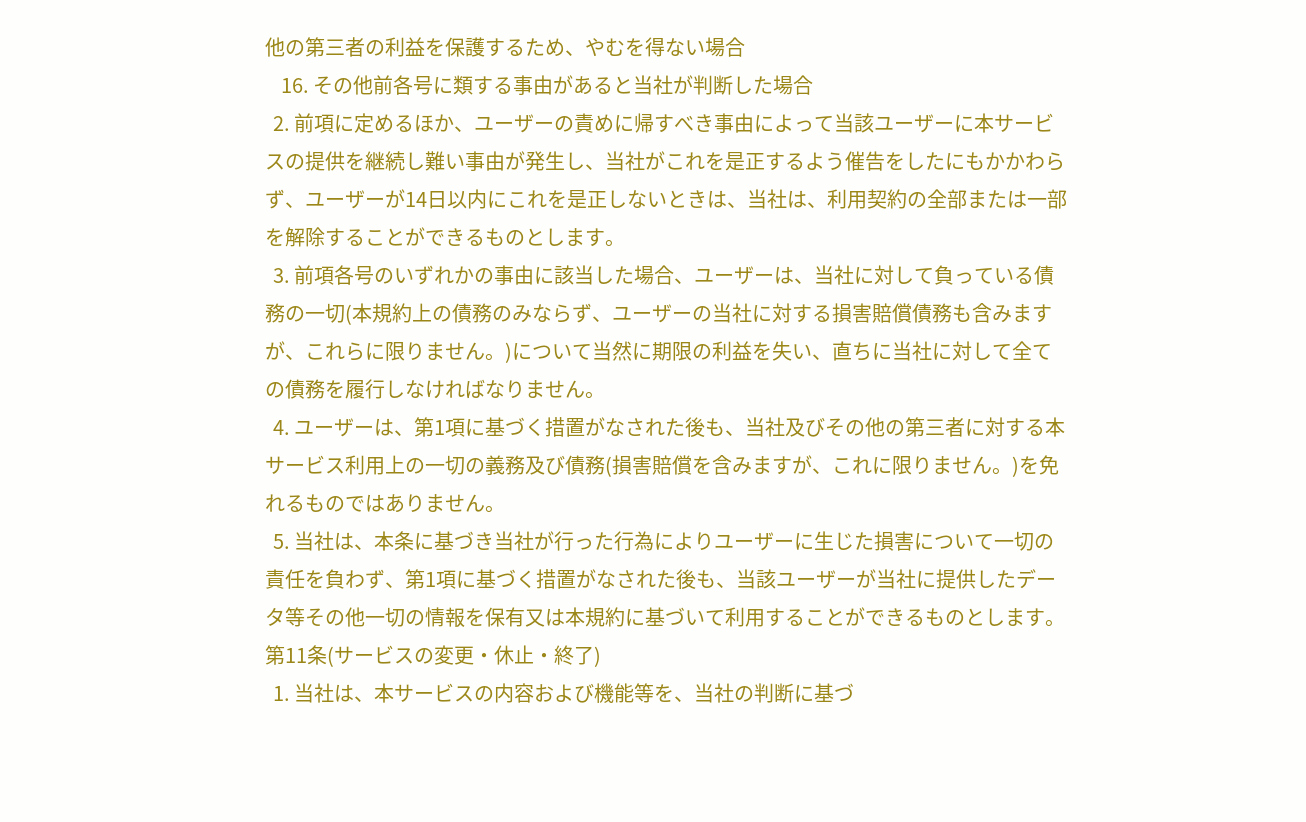他の第三者の利益を保護するため、やむを得ない場合
    16. その他前各号に類する事由があると当社が判断した場合
  2. 前項に定めるほか、ユーザーの責めに帰すべき事由によって当該ユーザーに本サービスの提供を継続し難い事由が発生し、当社がこれを是正するよう催告をしたにもかかわらず、ユーザーが14日以内にこれを是正しないときは、当社は、利用契約の全部または一部を解除することができるものとします。
  3. 前項各号のいずれかの事由に該当した場合、ユーザーは、当社に対して負っている債務の一切(本規約上の債務のみならず、ユーザーの当社に対する損害賠償債務も含みますが、これらに限りません。)について当然に期限の利益を失い、直ちに当社に対して全ての債務を履行しなければなりません。
  4. ユーザーは、第1項に基づく措置がなされた後も、当社及びその他の第三者に対する本サービス利用上の一切の義務及び債務(損害賠償を含みますが、これに限りません。)を免れるものではありません。
  5. 当社は、本条に基づき当社が行った行為によりユーザーに生じた損害について一切の責任を負わず、第1項に基づく措置がなされた後も、当該ユーザーが当社に提供したデータ等その他一切の情報を保有又は本規約に基づいて利用することができるものとします。
第11条(サービスの変更・休止・終了)
  1. 当社は、本サービスの内容および機能等を、当社の判断に基づ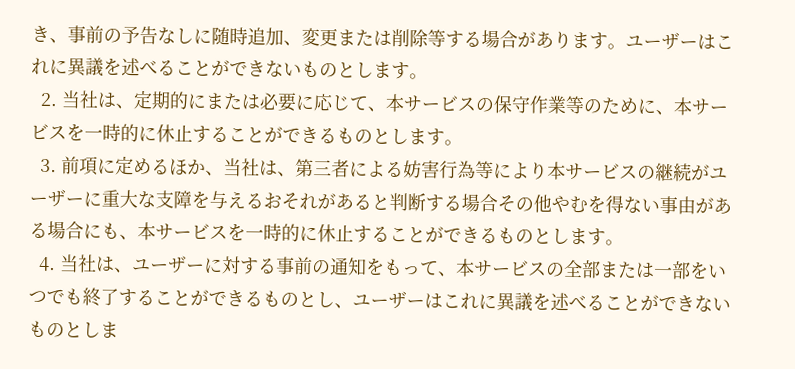き、事前の予告なしに随時追加、変更または削除等する場合があります。ユーザーはこれに異議を述べることができないものとします。
  2. 当社は、定期的にまたは必要に応じて、本サービスの保守作業等のために、本サービスを一時的に休止することができるものとします。
  3. 前項に定めるほか、当社は、第三者による妨害行為等により本サービスの継続がユーザーに重大な支障を与えるおそれがあると判断する場合その他やむを得ない事由がある場合にも、本サービスを一時的に休止することができるものとします。
  4. 当社は、ユーザーに対する事前の通知をもって、本サービスの全部または一部をいつでも終了することができるものとし、ユーザーはこれに異議を述べることができないものとしま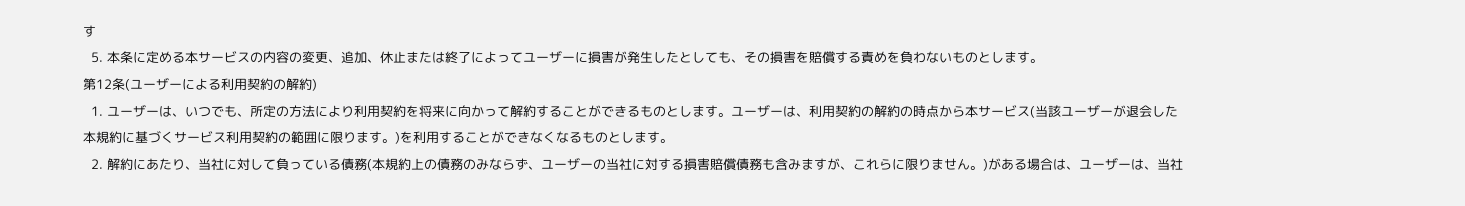す
  5. 本条に定める本サービスの内容の変更、追加、休止または終了によってユーザーに損害が発生したとしても、その損害を賠償する責めを負わないものとします。
第12条(ユーザーによる利用契約の解約)
  1. ユーザーは、いつでも、所定の方法により利用契約を将来に向かって解約することができるものとします。ユーザーは、利用契約の解約の時点から本サービス(当該ユーザーが退会した本規約に基づくサービス利用契約の範囲に限ります。)を利用することができなくなるものとします。
  2. 解約にあたり、当社に対して負っている債務(本規約上の債務のみならず、ユーザーの当社に対する損害賠償債務も含みますが、これらに限りません。)がある場合は、ユーザーは、当社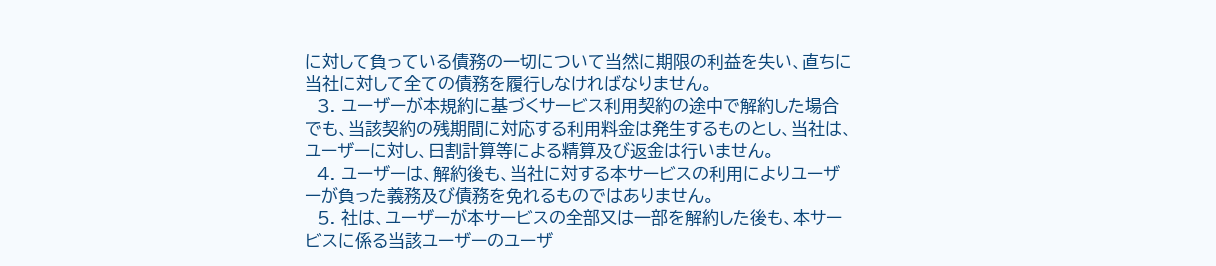に対して負っている債務の一切について当然に期限の利益を失い、直ちに当社に対して全ての債務を履行しなければなりません。
  3. ユーザーが本規約に基づくサービス利用契約の途中で解約した場合でも、当該契約の残期間に対応する利用料金は発生するものとし、当社は、ユーザーに対し、日割計算等による精算及び返金は行いません。
  4. ユーザーは、解約後も、当社に対する本サービスの利用によりユーザーが負った義務及び債務を免れるものではありません。
  5. 社は、ユーザーが本サービスの全部又は一部を解約した後も、本サービスに係る当該ユーザーのユーザ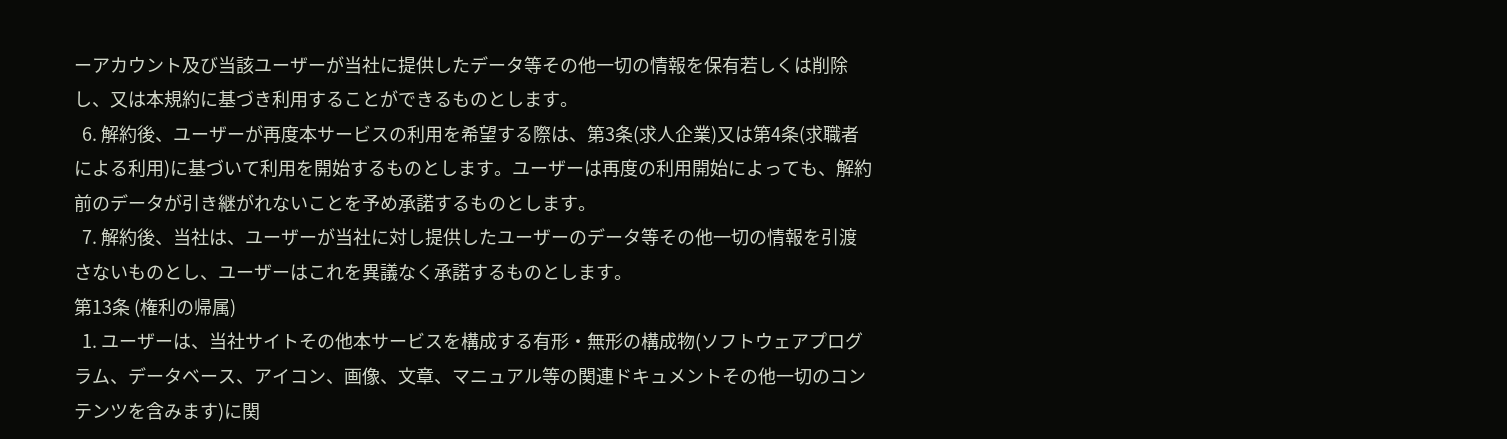ーアカウント及び当該ユーザーが当社に提供したデータ等その他一切の情報を保有若しくは削除し、又は本規約に基づき利用することができるものとします。
  6. 解約後、ユーザーが再度本サービスの利用を希望する際は、第3条(求人企業)又は第4条(求職者による利用)に基づいて利用を開始するものとします。ユーザーは再度の利用開始によっても、解約前のデータが引き継がれないことを予め承諾するものとします。
  7. 解約後、当社は、ユーザーが当社に対し提供したユーザーのデータ等その他一切の情報を引渡さないものとし、ユーザーはこれを異議なく承諾するものとします。
第13条 (権利の帰属)
  1. ユーザーは、当社サイトその他本サービスを構成する有形・無形の構成物(ソフトウェアプログラム、データベース、アイコン、画像、文章、マニュアル等の関連ドキュメントその他一切のコンテンツを含みます)に関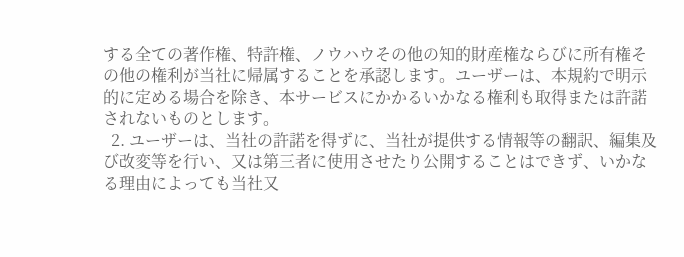する全ての著作権、特許権、ノウハウその他の知的財産権ならびに所有権その他の権利が当社に帰属することを承認します。ユーザーは、本規約で明示的に定める場合を除き、本サービスにかかるいかなる権利も取得または許諾されないものとします。
  2. ユーザーは、当社の許諾を得ずに、当社が提供する情報等の翻訳、編集及び改変等を行い、又は第三者に使用させたり公開することはできず、いかなる理由によっても当社又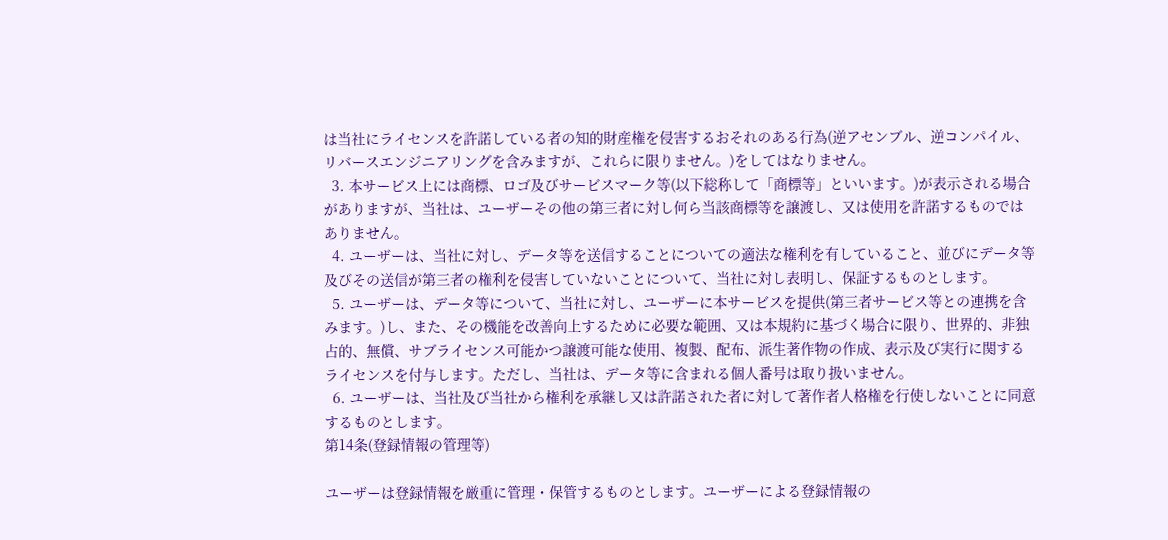は当社にライセンスを許諾している者の知的財産権を侵害するおそれのある行為(逆アセンブル、逆コンパイル、リバースエンジニアリングを含みますが、これらに限りません。)をしてはなりません。
  3. 本サービス上には商標、ロゴ及びサービスマーク等(以下総称して「商標等」といいます。)が表示される場合がありますが、当社は、ユーザーその他の第三者に対し何ら当該商標等を譲渡し、又は使用を許諾するものではありません。
  4. ユーザーは、当社に対し、データ等を送信することについての適法な権利を有していること、並びにデータ等及びその送信が第三者の権利を侵害していないことについて、当社に対し表明し、保証するものとします。
  5. ユーザーは、データ等について、当社に対し、ユーザーに本サービスを提供(第三者サービス等との連携を含みます。)し、また、その機能を改善向上するために必要な範囲、又は本規約に基づく場合に限り、世界的、非独占的、無償、サブライセンス可能かつ譲渡可能な使用、複製、配布、派生著作物の作成、表示及び実行に関するライセンスを付与します。ただし、当社は、データ等に含まれる個人番号は取り扱いません。
  6. ユーザーは、当社及び当社から権利を承継し又は許諾された者に対して著作者人格権を行使しないことに同意するものとします。
第14条(登録情報の管理等)

ユーザーは登録情報を厳重に管理・保管するものとします。ユーザーによる登録情報の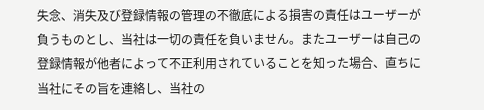失念、消失及び登録情報の管理の不徹底による損害の責任はユーザーが負うものとし、当社は一切の責任を負いません。またユーザーは自己の登録情報が他者によって不正利用されていることを知った場合、直ちに当社にその旨を連絡し、当社の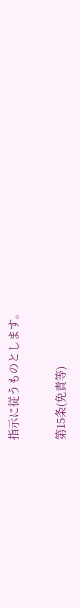指示に従うものとします。

第15条(免責等)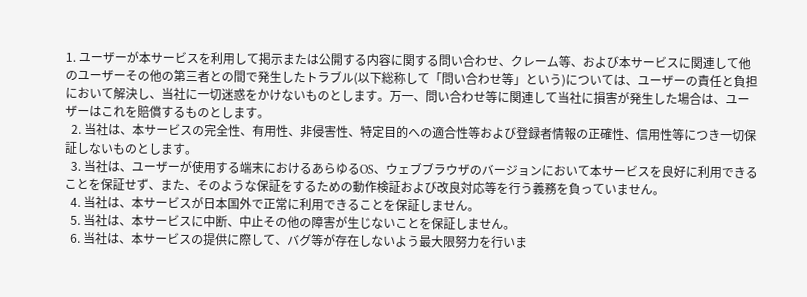1. ユーザーが本サービスを利用して掲示または公開する内容に関する問い合わせ、クレーム等、および本サービスに関連して他のユーザーその他の第三者との間で発生したトラブル(以下総称して「問い合わせ等」という)については、ユーザーの責任と負担において解決し、当社に一切迷惑をかけないものとします。万一、問い合わせ等に関連して当社に損害が発生した場合は、ユーザーはこれを賠償するものとします。
  2. 当社は、本サービスの完全性、有用性、非侵害性、特定目的への適合性等および登録者情報の正確性、信用性等につき一切保証しないものとします。
  3. 当社は、ユーザーが使用する端末におけるあらゆるOS、ウェブブラウザのバージョンにおいて本サービスを良好に利用できることを保証せず、また、そのような保証をするための動作検証および改良対応等を行う義務を負っていません。
  4. 当社は、本サービスが日本国外で正常に利用できることを保証しません。
  5. 当社は、本サービスに中断、中止その他の障害が生じないことを保証しません。
  6. 当社は、本サービスの提供に際して、バグ等が存在しないよう最大限努力を行いま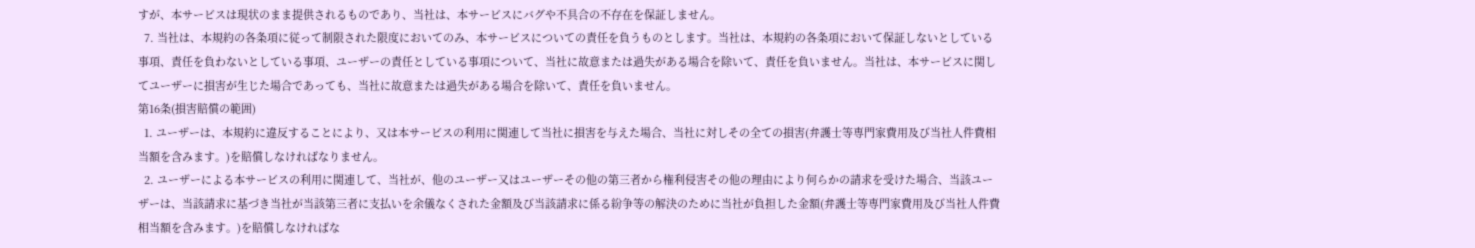すが、本サービスは現状のまま提供されるものであり、当社は、本サービスにバグや不具合の不存在を保証しません。
  7. 当社は、本規約の各条項に従って制限された限度においてのみ、本サービスについての責任を負うものとします。当社は、本規約の各条項において保証しないとしている事項、責任を負わないとしている事項、ユーザーの責任としている事項について、当社に故意または過失がある場合を除いて、責任を負いません。当社は、本サービスに関してユーザーに損害が生じた場合であっても、当社に故意または過失がある場合を除いて、責任を負いません。
第16条(損害賠償の範囲)
  1. ユーザーは、本規約に違反することにより、又は本サービスの利用に関連して当社に損害を与えた場合、当社に対しその全ての損害(弁護士等専門家費用及び当社人件費相当額を含みます。)を賠償しなければなりません。
  2. ユーザーによる本サービスの利用に関連して、当社が、他のユーザー又はユーザーその他の第三者から権利侵害その他の理由により何らかの請求を受けた場合、当該ユーザーは、当該請求に基づき当社が当該第三者に支払いを余儀なくされた金額及び当該請求に係る紛争等の解決のために当社が負担した金額(弁護士等専門家費用及び当社人件費相当額を含みます。)を賠償しなければな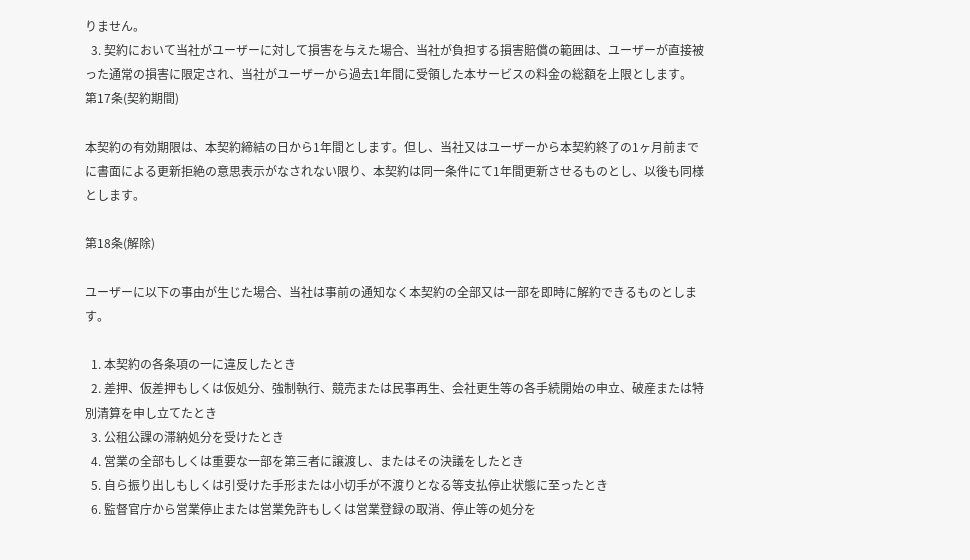りません。
  3. 契約において当社がユーザーに対して損害を与えた場合、当社が負担する損害賠償の範囲は、ユーザーが直接被った通常の損害に限定され、当社がユーザーから過去1年間に受領した本サービスの料金の総額を上限とします。
第17条(契約期間)

本契約の有効期限は、本契約締結の日から1年間とします。但し、当社又はユーザーから本契約終了の1ヶ月前までに書面による更新拒絶の意思表示がなされない限り、本契約は同一条件にて1年間更新させるものとし、以後も同様とします。

第18条(解除)

ユーザーに以下の事由が生じた場合、当社は事前の通知なく本契約の全部又は一部を即時に解約できるものとします。

  1. 本契約の各条項の一に違反したとき
  2. 差押、仮差押もしくは仮処分、強制執行、競売または民事再生、会社更生等の各手続開始の申立、破産または特別清算を申し立てたとき
  3. 公租公課の滞納処分を受けたとき
  4. 営業の全部もしくは重要な一部を第三者に譲渡し、またはその決議をしたとき
  5. 自ら振り出しもしくは引受けた手形または小切手が不渡りとなる等支払停止状態に至ったとき
  6. 監督官庁から営業停止または営業免許もしくは営業登録の取消、停止等の処分を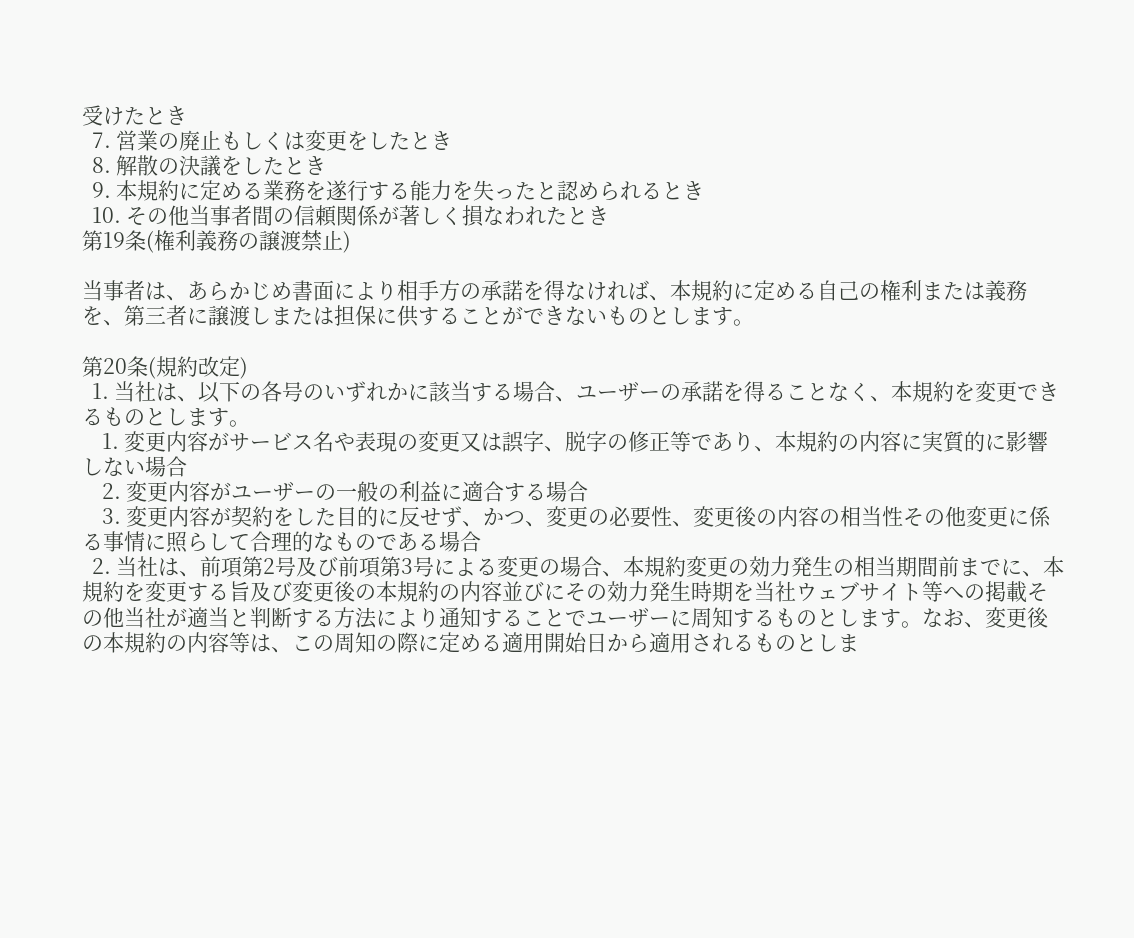受けたとき
  7. 営業の廃止もしくは変更をしたとき
  8. 解散の決議をしたとき
  9. 本規約に定める業務を遂行する能力を失ったと認められるとき
  10. その他当事者間の信頼関係が著しく損なわれたとき
第19条(権利義務の譲渡禁止)

当事者は、あらかじめ書面により相手方の承諾を得なければ、本規約に定める自己の権利または義務を、第三者に譲渡しまたは担保に供することができないものとします。

第20条(規約改定)
  1. 当社は、以下の各号のいずれかに該当する場合、ユーザーの承諾を得ることなく、本規約を変更できるものとします。
    1. 変更内容がサービス名や表現の変更又は誤字、脱字の修正等であり、本規約の内容に実質的に影響しない場合
    2. 変更内容がユーザーの一般の利益に適合する場合
    3. 変更内容が契約をした目的に反せず、かつ、変更の必要性、変更後の内容の相当性その他変更に係る事情に照らして合理的なものである場合
  2. 当社は、前項第2号及び前項第3号による変更の場合、本規約変更の効力発生の相当期間前までに、本規約を変更する旨及び変更後の本規約の内容並びにその効力発生時期を当社ウェブサイト等への掲載その他当社が適当と判断する方法により通知することでユーザーに周知するものとします。なお、変更後の本規約の内容等は、この周知の際に定める適用開始日から適用されるものとしま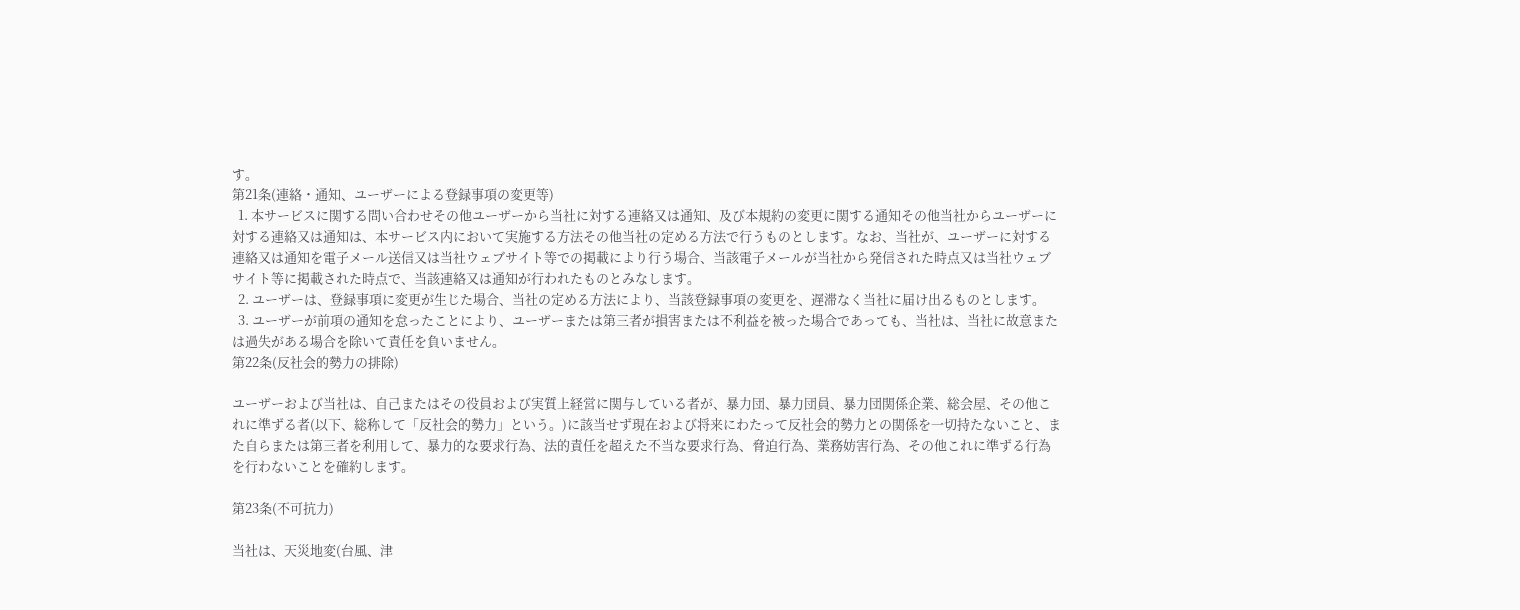す。
第21条(連絡・通知、ユーザーによる登録事項の変更等)
  1. 本サービスに関する問い合わせその他ユーザーから当社に対する連絡又は通知、及び本規約の変更に関する通知その他当社からユーザーに対する連絡又は通知は、本サービス内において実施する方法その他当社の定める方法で行うものとします。なお、当社が、ユーザーに対する連絡又は通知を電子メール送信又は当社ウェブサイト等での掲載により行う場合、当該電子メールが当社から発信された時点又は当社ウェブサイト等に掲載された時点で、当該連絡又は通知が行われたものとみなします。
  2. ユーザーは、登録事項に変更が生じた場合、当社の定める方法により、当該登録事項の変更を、遅滞なく当社に届け出るものとします。
  3. ユーザーが前項の通知を怠ったことにより、ユーザーまたは第三者が損害または不利益を被った場合であっても、当社は、当社に故意または過失がある場合を除いて責任を負いません。
第22条(反社会的勢力の排除)

ユーザーおよび当社は、自己またはその役員および実質上経営に関与している者が、暴力団、暴力団員、暴力団関係企業、総会屋、その他これに準ずる者(以下、総称して「反社会的勢力」という。)に該当せず現在および将来にわたって反社会的勢力との関係を一切持たないこと、また自らまたは第三者を利用して、暴力的な要求行為、法的責任を超えた不当な要求行為、脅迫行為、業務妨害行為、その他これに準ずる行為を行わないことを確約します。

第23条(不可抗力)

当社は、天災地変(台風、津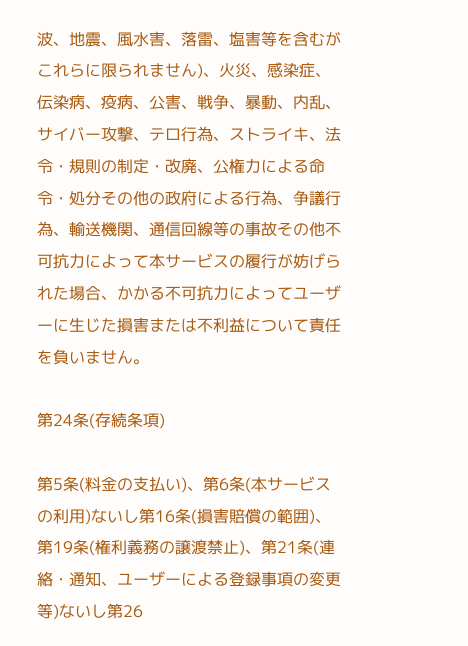波、地震、風水害、落雷、塩害等を含むがこれらに限られません)、火災、感染症、伝染病、疫病、公害、戦争、暴動、内乱、サイバー攻撃、テロ行為、ストライキ、法令・規則の制定・改廃、公権力による命令・処分その他の政府による行為、争議行為、輸送機関、通信回線等の事故その他不可抗力によって本サービスの履行が妨げられた場合、かかる不可抗力によってユーザーに生じた損害または不利益について責任を負いません。

第24条(存続条項)

第5条(料金の支払い)、第6条(本サービスの利用)ないし第16条(損害賠償の範囲)、第19条(権利義務の譲渡禁止)、第21条(連絡・通知、ユーザーによる登録事項の変更等)ないし第26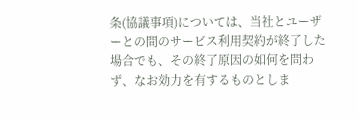条(協議事項)については、当社とユーザーとの間のサービス利用契約が終了した場合でも、その終了原因の如何を問わず、なお効力を有するものとしま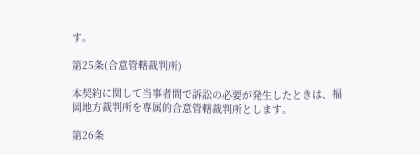す。

第25条(合意管轄裁判所)

本契約に関して当事者間で訴訟の必要が発生したときは、福岡地方裁判所を専属的合意管轄裁判所とします。

第26条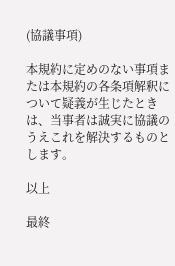(協議事項)

本規約に定めのない事項または本規約の各条項解釈について疑義が生じたときは、当事者は誠実に協議のうえこれを解決するものとします。

以上

最終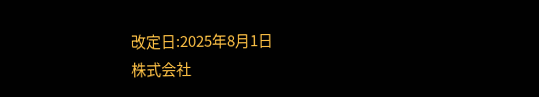改定日:2025年8月1日
株式会社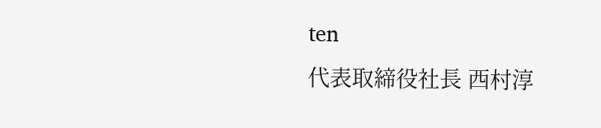ten
代表取締役社長 西村淳